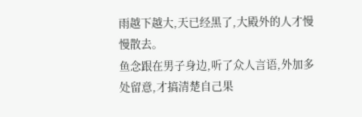雨越下越大,天已经黑了,大殿外的人才慢慢散去。
鱼念跟在男子身边,听了众人言语,外加多处留意,才搞清楚自己果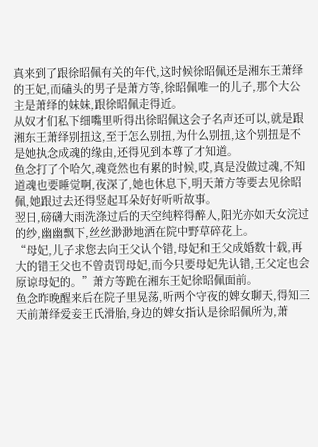真来到了跟徐昭佩有关的年代,这时候徐昭佩还是湘东王萧绎的王妃,而磕头的男子是萧方等,徐昭佩唯一的儿子,那个大公主是萧绎的妹妹,跟徐昭佩走得近。
从奴才们私下细嘴里听得出徐昭佩这会子名声还可以,就是跟湘东王萧绎别扭这,至于怎么别扭,为什么别扭,这个别扭是不是她执念成魂的缘由,还得见到本尊了才知道。
鱼念打了个哈欠,魂竟然也有累的时候,哎,真是没做过魂,不知道魂也要睡觉啊,夜深了,她也休息下,明天萧方等要去见徐昭佩,她跟过去还得竖起耳朵好好听听故事。
翌日,磅礴大雨洗涤过后的天空纯粹得醉人,阳光亦如天女浣过的纱,幽幽飘下,丝丝渺渺地洒在院中野草碎花上。
“母妃,儿子求您去向王父认个错,母妃和王父成婚数十载,再大的错王父也不曾责罚母妃,而今只要母妃先认错,王父定也会原谅母妃的。”萧方等跪在湘东王妃徐昭佩面前。
鱼念昨晚醒来后在院子里晃荡,听两个守夜的婢女聊天,得知三天前萧绎爱妾王氏滑胎,身边的婢女指认是徐昭佩所为,萧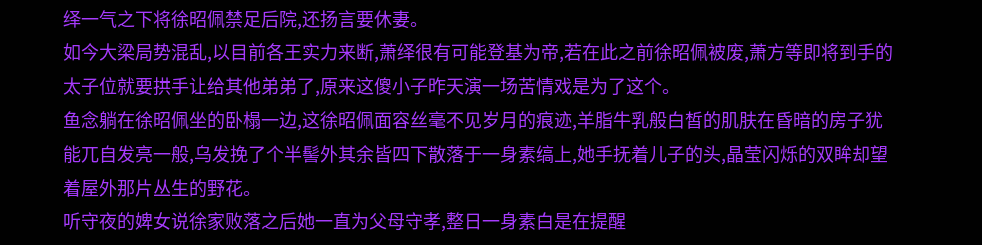绎一气之下将徐昭佩禁足后院,还扬言要休妻。
如今大梁局势混乱,以目前各王实力来断,萧绎很有可能登基为帝,若在此之前徐昭佩被废,萧方等即将到手的太子位就要拱手让给其他弟弟了,原来这傻小子昨天演一场苦情戏是为了这个。
鱼念躺在徐昭佩坐的卧榻一边,这徐昭佩面容丝毫不见岁月的痕迹,羊脂牛乳般白皙的肌肤在昏暗的房子犹能兀自发亮一般,乌发挽了个半髻外其余皆四下散落于一身素缟上,她手抚着儿子的头,晶莹闪烁的双眸却望着屋外那片丛生的野花。
听守夜的婢女说徐家败落之后她一直为父母守孝,整日一身素白是在提醒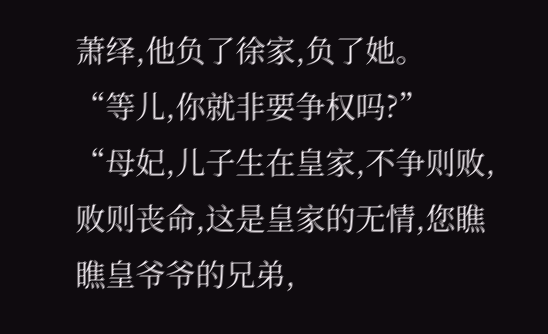萧绎,他负了徐家,负了她。
“等儿,你就非要争权吗?”
“母妃,儿子生在皇家,不争则败,败则丧命,这是皇家的无情,您瞧瞧皇爷爷的兄弟,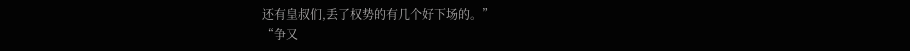还有皇叔们,丢了权势的有几个好下场的。”
“争又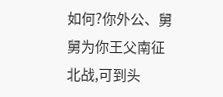如何?你外公、舅舅为你王父南征北战,可到头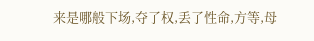来是哪般下场,夺了权,丢了性命,方等,母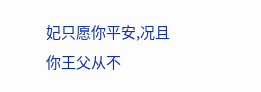妃只愿你平安,况且你王父从不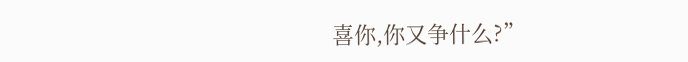喜你,你又争什么?”